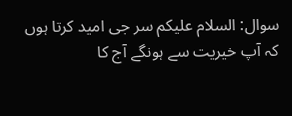سوال: السلام علیکم سر جی امید کرتا ہوں کہ آپ خیریت سے ہونگے آج کا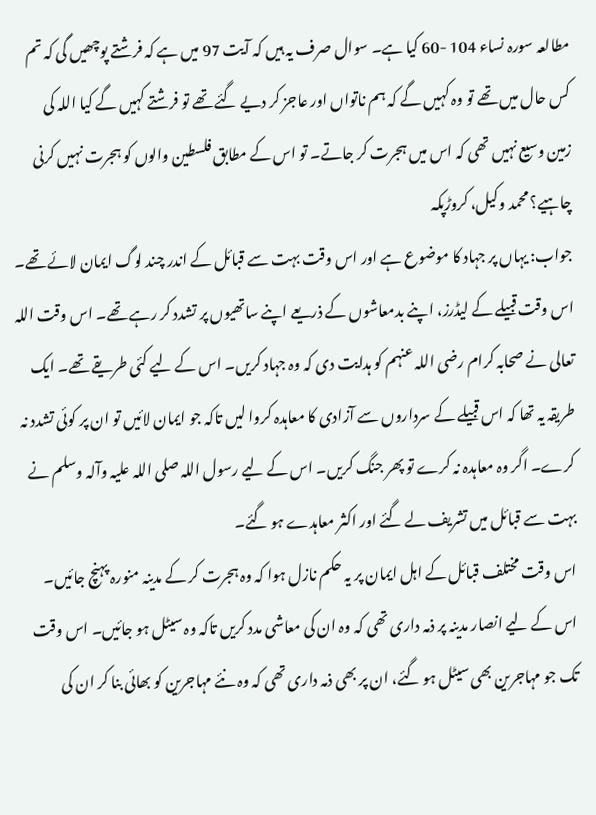مطالعہ سورہ نساء 104 -60 کیا ہے۔ سوال صرف یہ ہیں کہ آیت 97 میں ہے کہ فرشتے پوچھیں گی کہ تم کس حال میں تھے تو وہ کہیں گے کہ ہم ناتواں اور عاجز کر دیے گئے تھے تو فرشتے کہیں گے کیا اللہ کی زمین وسیع نہیں تھی کہ اس میں ہجرت کر جاتے۔ تو اس کے مطابق فلسطین والوں کو ہجرت نہیں کرنی چاہیے؟ محمد وکیل، کروڑپکہ
جواب: یہاں پر جہاد کا موضوع ہے اور اس وقت بہت سے قبائل کے اندر چند لوگ ایمان لائے تھے۔ اس وقت قبیلے کے لیڈرز، اپنے بدمعاشوں کے ذریعے اپنے ساتھیوں پر تشدد کر رہے تھے۔ اس وقت اللہ تعالی نے صحابہ کرام رضی اللہ عنہم کو ہدایت دی کہ وہ جہاد کریں۔ اس کے لیے کئی طریقے تھے۔ ایک طریقہ یہ تھا کہ اس قبیلے کے سرداروں سے آزادی کا معاہدہ کروا لیں تاکہ جو ایمان لائیں تو ان پر کوئی تشدد نہ کرے۔ اگر وہ معاہدہ نہ کرے تو پھر جنگ کریں۔ اس کے لیے رسول اللہ صلی اللہ علیہ وآلہ وسلم نے بہت سے قبائل میں تشریف لے گئے اور اکثر معاہدے ہو گئے۔
اس وقت مختلف قبائل کے اہل ایمان پر یہ حکم نازل ہوا کہ وہ ہجرت کر کے مدینہ منورہ پہنچ جائیں۔ اس کے لیے انصار مدینہ پر ذمہ داری تھی کہ وہ ان کی معاشی مدد کریں تاکہ وہ سیٹل ہو جائیں۔ اس وقت تک جو مہاجرین بھی سیٹل ہو گئے، ان پر بھی ذمہ داری تھی کہ وہ نئے مہاجرین کو بھائی بنا کر ان کی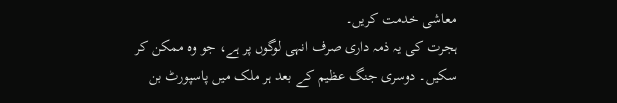معاشی خدمت کریں۔
ہجرت کی یہ ذمہ داری صرف انہی لوگوں پر ہے، جو وہ ممکن کر سکیں۔ دوسری جنگ عظیم کے بعد ہر ملک میں پاسپورٹ بن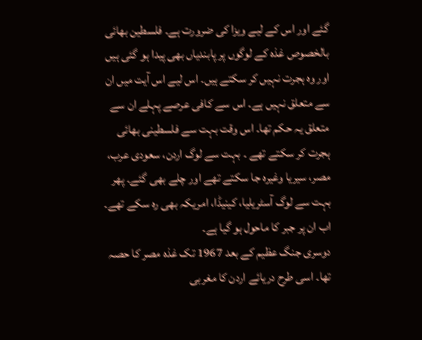گئے اور اس کے لیے ویزا کی ضرورت ہے۔ فلسطین بھائی بالخصوص غذہ کے لوگوں پر پابندیاں بھی پیدا ہو گئی ہیں اور وہ ہجرت نہیں کر سکتے ہیں۔ اس لیے اس آیت میں ان سے متعلق نہیں ہے۔ اس سے کافی عرصے پہلے ان سے متعلق یہ حکم تھا۔ اس وقت بہت سے فلسطینی بھائی ہجرت کر سکتے تھے ۔ بہت سے لوگ اردن، سعودی عرب، مصر، سیریا وغیرہ جا سکتے تھے اور چلے بھی گئے۔ پھر بہت سے لوگ آسٹریلیا، کینیڈا، امریکہ بھی رہ سکے تھے۔ اب ان پر جبر کا ماحول ہو گیا ہے۔
دوسری جنگ عظیم کے بعد 1967 تک غذہ مصر کا حصہ تھا۔ اسی طرح دریائے اردن کا مغربی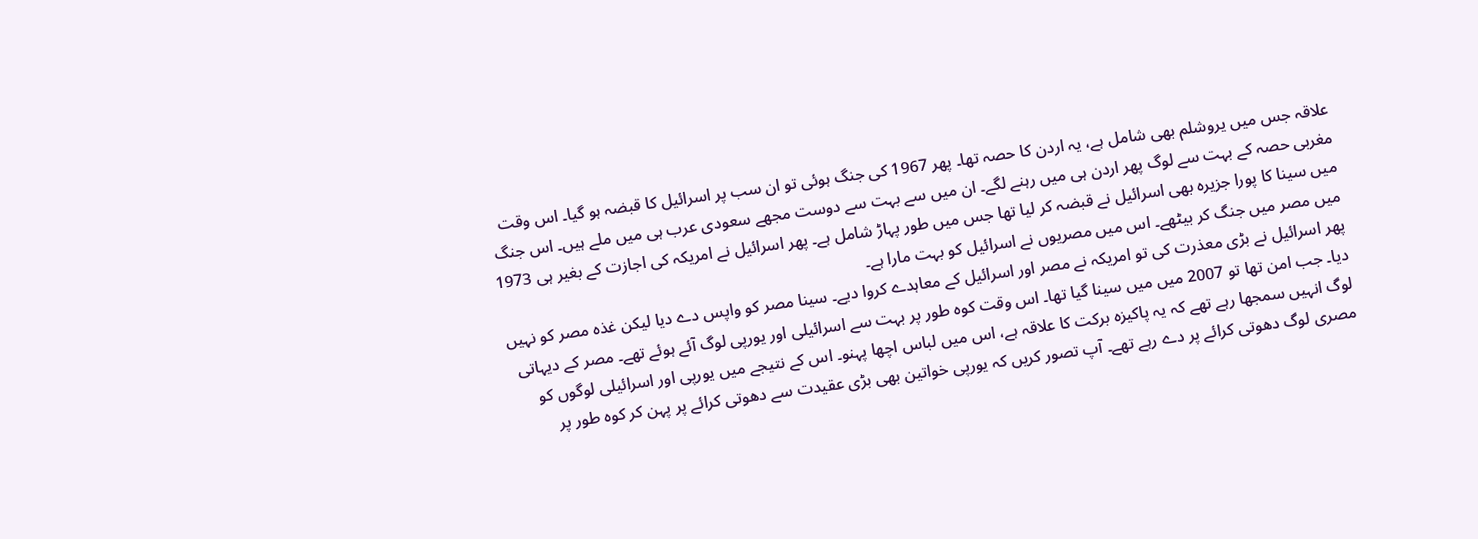علاقہ جس میں یروشلم بھی شامل ہے، یہ اردن کا حصہ تھا۔ پھر 1967 کی جنگ ہوئی تو ان سب پر اسرائیل کا قبضہ ہو گیا۔ اس وقت مغربی حصہ کے بہت سے لوگ پھر اردن ہی میں رہنے لگے۔ ان میں سے بہت سے دوست مجھے سعودی عرب ہی میں ملے ہیں۔ اس جنگ میں سینا کا پورا جزیرہ بھی اسرائیل نے قبضہ کر لیا تھا جس میں طور پہاڑ شامل ہے۔ پھر اسرائیل نے امریکہ کی اجازت کے بغیر ہی 1973 میں مصر میں جنگ کر بیٹھے۔ اس میں مصریوں نے اسرائیل کو بہت مارا ہے۔
پھر اسرائیل نے بڑی معذرت کی تو امریکہ نے مصر اور اسرائیل کے معاہدے کروا دیے۔ سینا مصر کو واپس دے دیا لیکن غذہ مصر کو نہیں دیا۔ جب امن تھا تو 2007 میں میں سینا گیا تھا۔ اس وقت کوہ طور پر بہت سے اسرائیلی اور یورپی لوگ آئے ہوئے تھے۔ مصر کے دیہاتی لوگ انہیں سمجھا رہے تھے کہ یہ پاکیزہ برکت کا علاقہ ہے، اس میں لباس اچھا پہنو۔ اس کے نتیجے میں یورپی اور اسرائیلی لوگوں کو مصری لوگ دھوتی کرائے پر دے رہے تھے۔ آپ تصور کریں کہ یورپی خواتین بھی بڑی عقیدت سے دھوتی کرائے پر پہن کر کوہ طور پر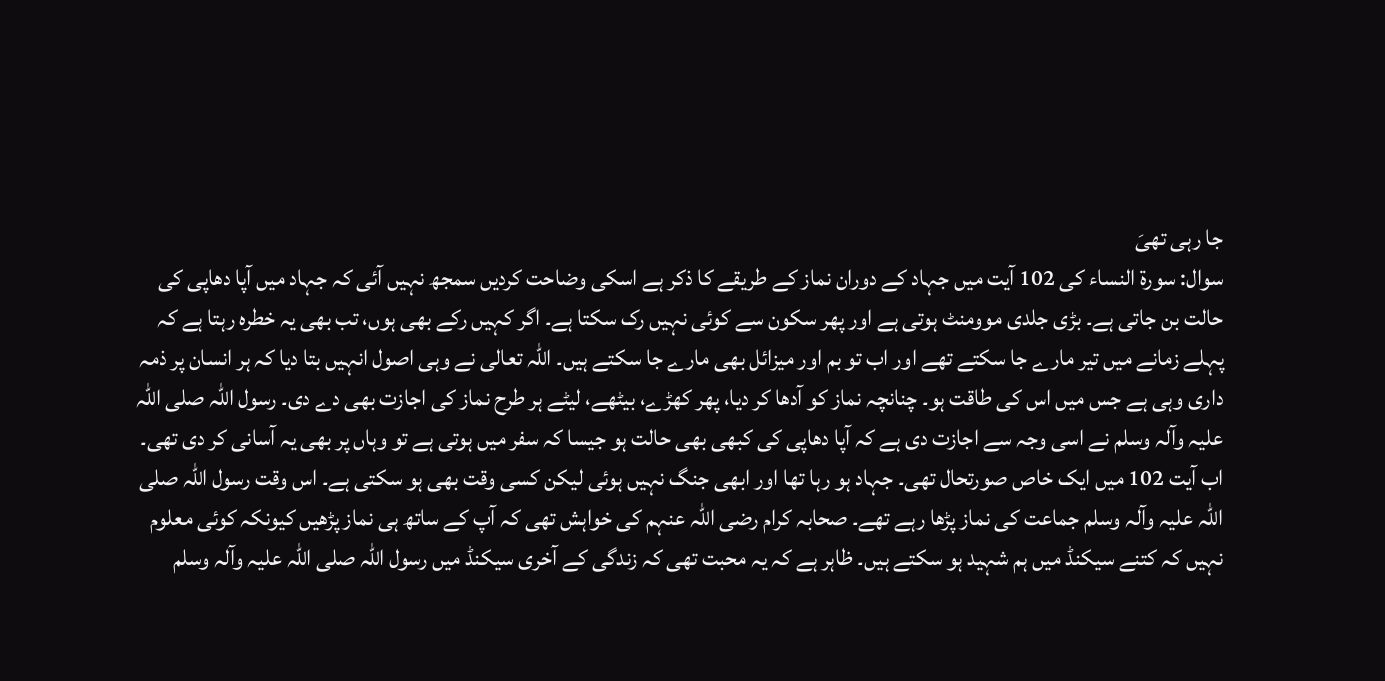جا رہی تھیَ
سوال: سورۃ النساء کی 102 آیت میں جہاد کے دوران نماز کے طریقے کا ذکر ہے اسکی وضاحت کردیں سمجھ نہیں آئی کہ جہاد میں آپا دھاپی کی حالت بن جاتی ہے۔ بڑی جلدی موومنٹ ہوتی ہے اور پھر سکون سے کوئی نہیں رک سکتا ہے۔ اگر کہیں رکے بھی ہوں، تب بھی یہ خطرہ رہتا ہے کہ پہلے زمانے میں تیر مارے جا سکتے تھے اور اب تو بم اور میزائل بھی مارے جا سکتے ہیں۔ اللہ تعالی نے وہی اصول انہیں بتا دیا کہ ہر انسان پر ذمہ داری وہی ہے جس میں اس کی طاقت ہو۔ چنانچہ نماز کو آدھا کر دیا، پھر کھڑے، بیٹھے، لیٹے ہر طرح نماز کی اجازت بھی دے دی۔ رسول اللہ صلی اللہ علیہ وآلہ وسلم نے اسی وجہ سے اجازت دی ہے کہ آپا دھاپی کی کبھی بھی حالت ہو جیسا کہ سفر میں ہوتی ہے تو وہاں پر بھی یہ آسانی کر دی تھی۔
اب آیت 102 میں ایک خاص صورتحال تھی۔ جہاد ہو رہا تھا اور ابھی جنگ نہیں ہوئی لیکن کسی وقت بھی ہو سکتی ہے۔ اس وقت رسول اللہ صلی اللہ علیہ وآلہ وسلم جماعت کی نماز پڑھا رہے تھے۔ صحابہ کرام رضی اللہ عنہم کی خواہش تھی کہ آپ کے ساتھ ہی نماز پڑھیں کیونکہ کوئی معلوم نہیں کہ کتنے سیکنڈ میں ہم شہید ہو سکتے ہیں۔ ظاہر ہے کہ یہ محبت تھی کہ زندگی کے آخری سیکنڈ میں رسول اللہ صلی اللہ علیہ وآلہ وسلم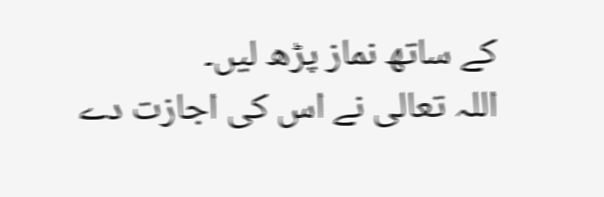کے ساتھ نماز پڑھ لیں۔
اللہ تعالی نے اس کی اجازت دے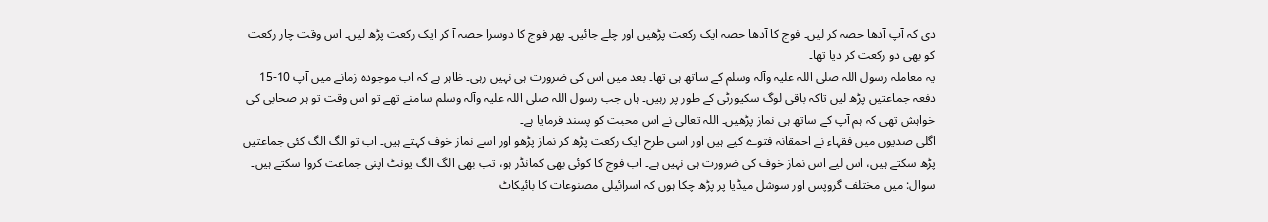دی کہ آپ آدھا حصہ کر لیں۔ فوج کا آدھا حصہ ایک رکعت پڑھیں اور چلے جائیں۔ پھر فوج کا دوسرا حصہ آ کر ایک رکعت پڑھ لیں۔ اس وقت چار رکعت کو بھی دو رکعت کر دیا تھا۔
یہ معاملہ رسول اللہ صلی اللہ علیہ وآلہ وسلم کے ساتھ ہی تھا۔ بعد میں اس کی ضرورت ہی نہیں رہی۔ ظاہر ہے کہ اب موجودہ زمانے میں آپ 10-15 دفعہ جماعتیں پڑھ لیں تاکہ باقی لوگ سکیورٹی کے طور پر رہیں۔ ہاں جب رسول اللہ صلی اللہ علیہ وآلہ وسلم سامنے تھے تو اس وقت تو ہر صحابی کی خواہش تھی کہ ہم آپ کے ساتھ ہی نماز پڑھیں۔ اللہ تعالی نے اس محبت کو پسند فرمایا ہے۔
اگلی صدیوں میں فقہاء نے احمقانہ فتوے کیے ہیں اور اسی طرح ایک رکعت پڑھ کر نماز پڑھو اور اسے نماز خوف کہتے ہیں۔ اب تو الگ الگ کئی جماعتیں پڑھ سکتے ہیں، اس لیے اس نماز خوف کی ضرورت ہی نہیں ہے۔ اب فوج کا کوئی بھی کمانڈر ہو، تب بھی الگ الگ یونٹ اپنی جماعت کروا سکتے ہیں۔
سوال: میں مختلف گروپس اور سوشل میڈیا پر پڑھ چکا ہوں کہ اسرائیلی مصنوعات کا بائیکاٹ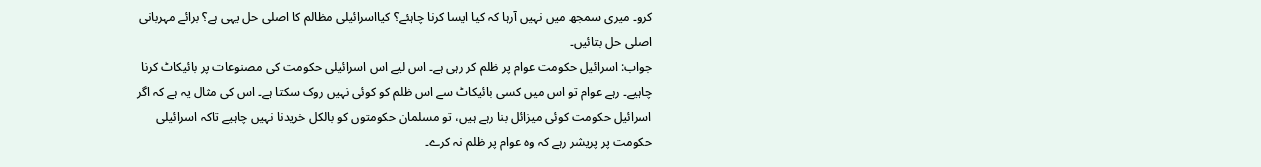کرو۔ میری سمجھ میں نہیں آرہا کہ کیا ایسا کرنا چاہئے؟ کیااسرائیلی مظالم کا اصلی حل یہی ہے؟ برائے مہربانی اصلی حل بتائیں۔
جواب: اسرائیل حکومت عوام پر ظلم کر رہی ہے۔ اس لیے اس اسرائیلی حکومت کی مصنوعات پر بائیکاٹ کرنا چاہیے۔ رہے عوام تو اس میں کسی بائیکاٹ سے اس ظلم کو کوئی نہیں روک سکتا ہے۔ اس کی مثال یہ ہے کہ اگر اسرائیل حکومت کوئی میزائل بنا رہے ہیں، تو مسلمان حکومتوں کو بالکل خریدنا نہیں چاہیے تاکہ اسرائیلی حکومت پر پریشر رہے کہ وہ عوام پر ظلم نہ کرے۔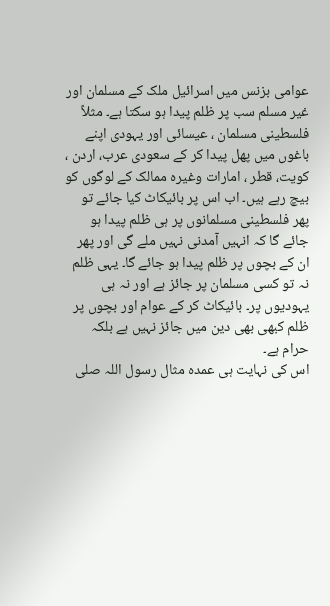عوامی بزنس میں اسرائیل ملک کے مسلمان اور غیر مسلم سب پر ظلم پیدا ہو سکتا ہے۔ مثلاً فلسطینی مسلمان ، عیسائی اور یہودی اپنے باغوں میں پھل پیدا کر کے سعودی عرب، اردن ، کویت، قطر ، امارات وغیرہ ممالک کے لوگوں کو بیچ رہے ہیں۔ اب اس پر بائیکاٹ کیا جائے تو پھر فلسطینی مسلمانوں پر ہی ظلم پیدا ہو جائے گا کہ انہیں آمدنی نہیں ملے گی اور پھر ان کے بچوں پر ظلم پیدا ہو جائے گا۔ یہی ظلم نہ تو کسی مسلمان پر جائز ہے اور نہ ہی یہودیوں پر۔ بائیکاٹ کر کے عوام اور بچوں پر ظلم کبھی بھی دین میں جائز نہیں ہے بلکہ حرام ہے۔
اس کی نہایت ہی عمدہ مثال رسول اللہ صلی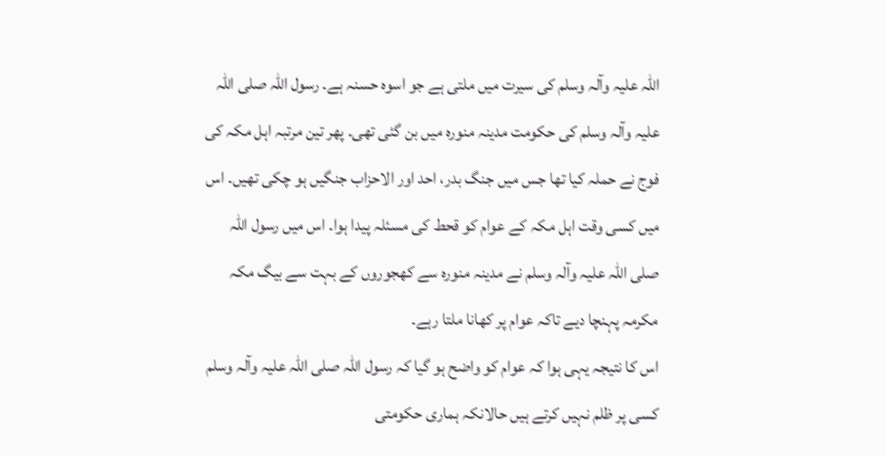اللہ علیہ وآلہ وسلم کی سیرت میں ملتی ہے جو اسوہ حسنہ ہے۔ رسول اللہ صلی اللہ علیہ وآلہ وسلم کی حکومت مدینہ منورہ میں بن گئی تھی۔ پھر تین مرتبہ اہل مکہ کی فوج نے حملہ کیا تھا جس میں جنگ بدر، احد اور الاحزاب جنگیں ہو چکی تھیں۔ اس میں کسی وقت اہل مکہ کے عوام کو قحط کی مسئلہ پیدا ہوا۔ اس میں رسول اللہ صلی اللہ علیہ وآلہ وسلم نے مدینہ منورہ سے کھجوروں کے بہت سے بیگ مکہ مکرمہ پہنچا دیے تاکہ عوام پر کھانا ملتا رہے۔
اس کا نتیجہ یہی ہوا کہ عوام کو واضح ہو گیا کہ رسول اللہ صلی اللہ علیہ وآلہ وسلم کسی پر ظلم نہیں کرتے ہیں حالانکہ ہماری حکومتی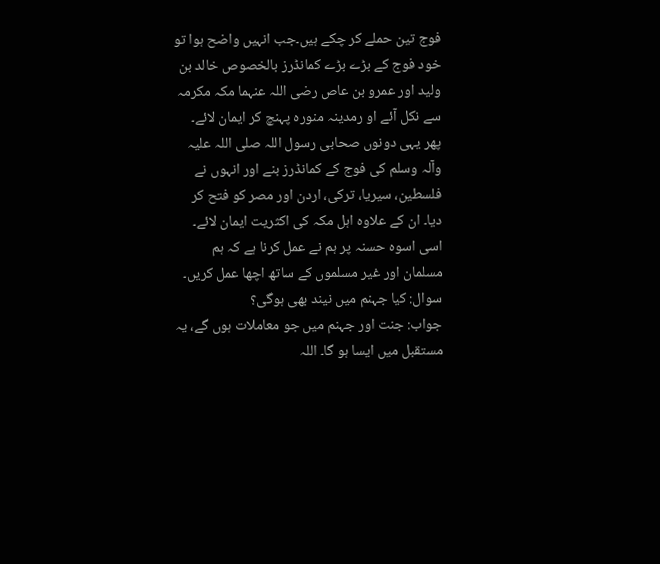فوج تین حملے کر چکے ہیں۔جب انہیں واضح ہوا تو خود فوج کے بڑے بڑے کمانڈرز بالخصوص خالد بن ولید اور عمرو بن عاص رضی اللہ عنہما مکہ مکرمہ سے نکل آئے او رمدینہ منورہ پہنچ کر ایمان لائے۔ پھر یہی دونوں صحابی رسول اللہ صلی اللہ علیہ وآلہ وسلم کی فوج کے کمانڈرز بنے اور انہوں نے فلسطین، سیریا، ترکی، اردن اور مصر کو فتح کر دیا۔ ان کے علاوہ اہل مکہ کی اکثریت ایمان لائے۔ اسی اسوہ حسنہ پر ہم نے عمل کرنا ہے کہ ہم مسلمان اور غیر مسلموں کے ساتھ اچھا عمل کریں۔
سوال: کیا جہنم میں نیند بھی ہوگی؟
جواب: جنت اور جہنم میں جو معاملات ہوں گے، یہ مستقبل میں ایسا ہو گا۔ اللہ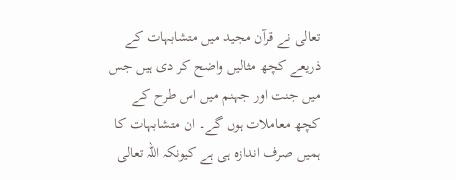تعالی نے قرآن مجید میں متشابہات کے ذریعے کچھ مثالیں واضح کر دی ہیں جس میں جنت اور جہنم میں اس طرح کے کچھ معاملات ہوں گے۔ ان متشابہات کا ہمیں صرف اندازہ ہی ہے کیونکہ اللہ تعالی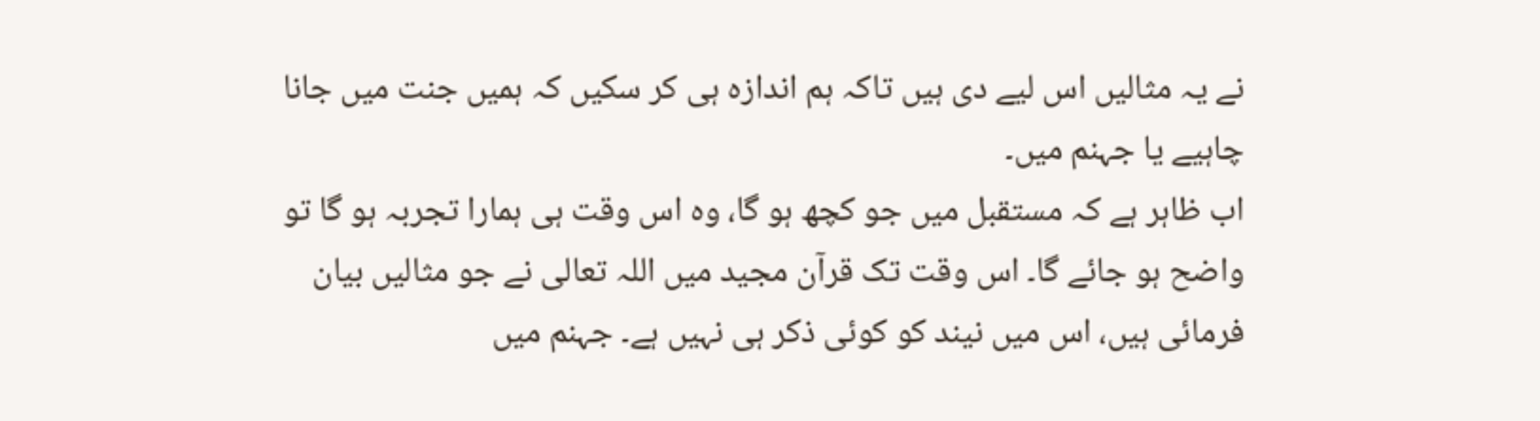نے یہ مثالیں اس لیے دی ہیں تاکہ ہم اندازہ ہی کر سکیں کہ ہمیں جنت میں جانا چاہیے یا جہنم میں۔
اب ظاہر ہے کہ مستقبل میں جو کچھ ہو گا، وہ اس وقت ہی ہمارا تجربہ ہو گا تو واضح ہو جائے گا۔ اس وقت تک قرآن مجید میں اللہ تعالی نے جو مثالیں بیان فرمائی ہیں، اس میں نیند کو کوئی ذکر ہی نہیں ہے۔ جہنم میں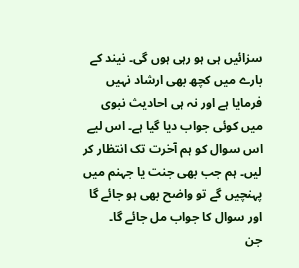سزائیں ہی ہو رہی ہوں گی۔ نیند کے بارے میں کچھ بھی ارشاد نہیں فرمایا ہے اور نہ ہی احادیث نبوی میں کوئی جواب دیا گیا ہے۔ اس لیے اس سوال کو ہم آخرت تک انتظار کر لیں۔ ہم جب بھی جنت یا جہنم میں پہنچیں گے تو واضح بھی ہو جائے گا اور سوال کا جواب مل جائے گا۔
جن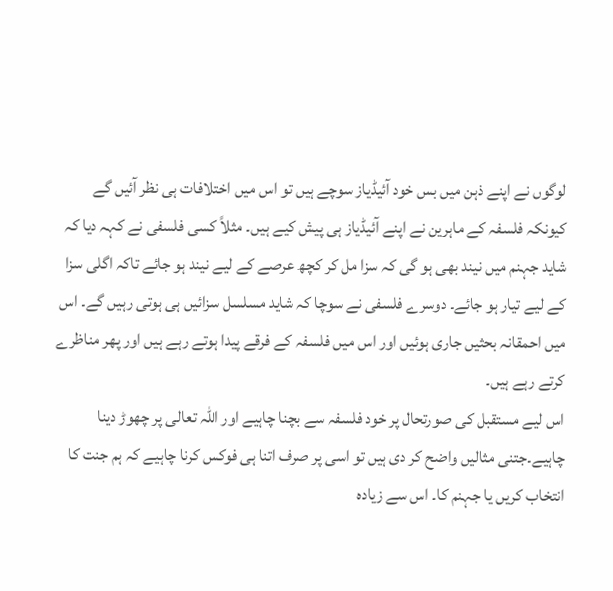لوگوں نے اپنے ذہن میں بس خود آئیڈیاز سوچے ہیں تو اس میں اختلافات ہی نظر آئیں گے کیونکہ فلسفہ کے ماہرین نے اپنے آئیڈیاز ہی پیش کیے ہیں۔ مثلاً کسی فلسفی نے کہہ دیا کہ شاید جہنم میں نیند بھی ہو گی کہ سزا مل کر کچھ عرصے کے لیے نیند ہو جائے تاکہ اگلی سزا کے لیے تیار ہو جائے۔ دوسرے فلسفی نے سوچا کہ شاید مسلسل سزائیں ہی ہوتی رہیں گے۔ اس میں احمقانہ بحثیں جاری ہوئیں اور اس میں فلسفہ کے فرقے پیدا ہوتے رہے ہیں اور پھر مناظرے کرتے رہے ہیں۔
اس لیے مستقبل کی صورتحال پر خود فلسفہ سے بچنا چاہیے اور اللہ تعالی پر چھوڑ دینا چاہیے۔جتنی مثالیں واضح کر دی ہیں تو اسی پر صرف اتنا ہی فوکس کرنا چاہیے کہ ہم جنت کا انتخاب کریں یا جہنم کا۔ اس سے زیادہ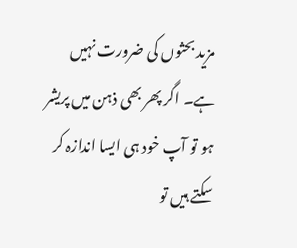مزید بحثوں کی ضرورت نہیں ہے۔ اگر پھر بھی ذہن میں پریشر ہو تو آپ خود ہی ایسا اندازہ کر سکتے ہیں تو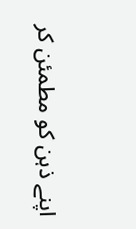اپنے ذہن کو مطمئن کر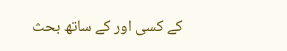کے کسی اور کے ساتھ بحث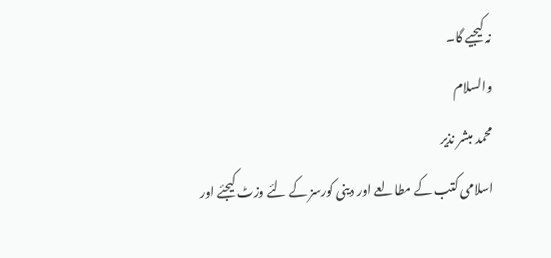نہ کیجیے گا۔
والسلام
محمد مبشر نذیر
اسلامی کتب کے مطالعے اور دینی کورسز کے لئے وزٹ کیجئے اور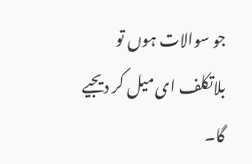جو سوالات ہوں تو بلاتکلف ای میل کر دیجیے گا۔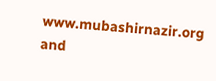www.mubashirnazir.org and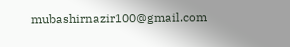mubashirnazir100@gmail.com